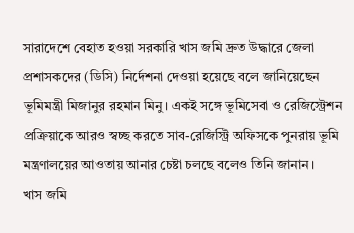সারাদেশে বেহাত হওয়া সরকারি খাস জমি দ্রুত উদ্ধারে জেলা প্রশাসকদের (ডিসি) নির্দেশনা দেওয়া হয়েছে বলে জানিয়েছেন ভূমিমন্ত্রী মিজানুর রহমান মিনু। একই সঙ্গে ভূমিসেবা ও রেজিস্ট্রেশন প্রক্রিয়াকে আরও স্বচ্ছ করতে সাব-রেজিস্ট্রি অফিসকে পুনরায় ভূমি মন্ত্রণালয়ের আওতায় আনার চেষ্টা চলছে বলেও তিনি জানান।
খাস জমি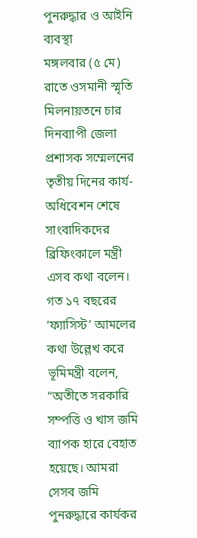পুনরুদ্ধার ও আইনি ব্যবস্থা
মঙ্গলবার (৫ মে) রাতে ওসমানী স্মৃতি মিলনায়তনে চার দিনব্যাপী জেলা প্রশাসক সম্মেলনের তৃতীয় দিনের কার্য-অধিবেশন শেষে সাংবাদিকদের ব্রিফিংকালে মন্ত্রী এসব কথা বলেন। গত ১৭ বছরের ‘ফ্যাসিস্ট’ আমলের কথা উল্লেখ করে ভূমিমন্ত্রী বলেন, “অতীতে সরকারি সম্পত্তি ও খাস জমি ব্যাপক হারে বেহাত হয়েছে। আমরা সেসব জমি পুনরুদ্ধারে কার্যকর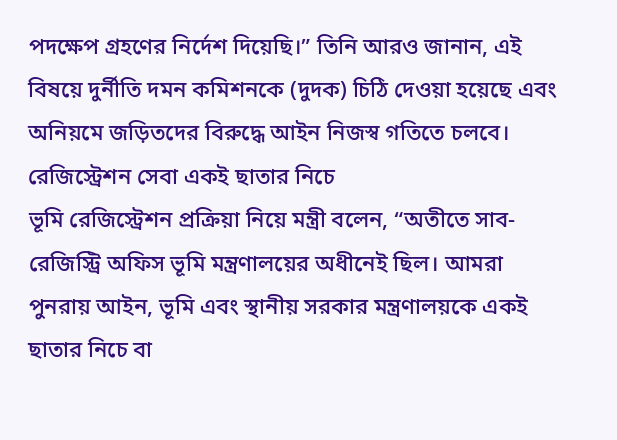পদক্ষেপ গ্রহণের নির্দেশ দিয়েছি।” তিনি আরও জানান, এই বিষয়ে দুর্নীতি দমন কমিশনকে (দুদক) চিঠি দেওয়া হয়েছে এবং অনিয়মে জড়িতদের বিরুদ্ধে আইন নিজস্ব গতিতে চলবে।
রেজিস্ট্রেশন সেবা একই ছাতার নিচে
ভূমি রেজিস্ট্রেশন প্রক্রিয়া নিয়ে মন্ত্রী বলেন, “অতীতে সাব-রেজিস্ট্রি অফিস ভূমি মন্ত্রণালয়ের অধীনেই ছিল। আমরা পুনরায় আইন, ভূমি এবং স্থানীয় সরকার মন্ত্রণালয়কে একই ছাতার নিচে বা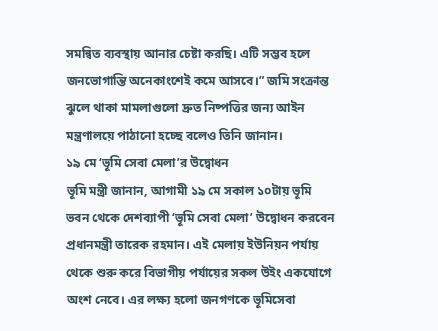সমন্বিত ব্যবস্থায় আনার চেষ্টা করছি। এটি সম্ভব হলে জনভোগান্তি অনেকাংশেই কমে আসবে।” জমি সংক্রান্ত ঝুলে থাকা মামলাগুলো দ্রুত নিষ্পত্তির জন্য আইন মন্ত্রণালয়ে পাঠানো হচ্ছে বলেও তিনি জানান।
১৯ মে ‘ভূমি সেবা মেলা’র উদ্বোধন
ভূমি মন্ত্রী জানান, আগামী ১৯ মে সকাল ১০টায় ভূমি ভবন থেকে দেশব্যাপী ‘ভূমি সেবা মেলা’ উদ্বোধন করবেন প্রধানমন্ত্রী তারেক রহমান। এই মেলায় ইউনিয়ন পর্যায় থেকে শুরু করে বিভাগীয় পর্যায়ের সকল উইং একযোগে অংশ নেবে। এর লক্ষ্য হলো জনগণকে ভূমিসেবা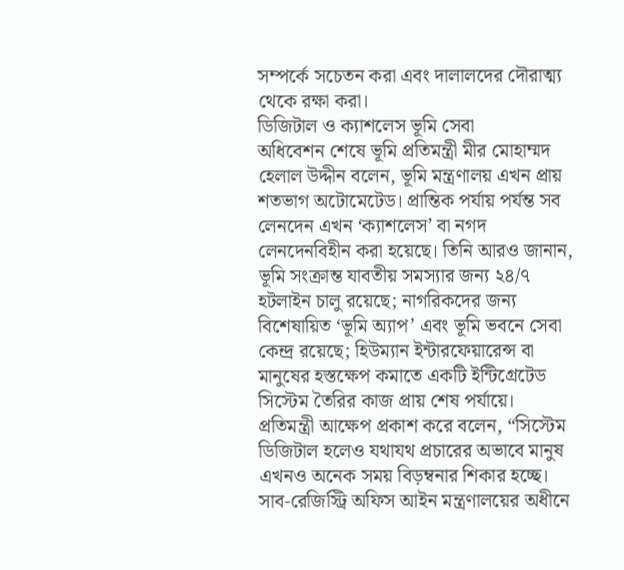সম্পর্কে সচেতন করা এবং দালালদের দৌরাত্ম্য থেকে রক্ষা করা।
ডিজিটাল ও ক্যাশলেস ভূমি সেবা
অধিবেশন শেষে ভূমি প্রতিমন্ত্রী মীর মোহাম্মদ হেলাল উদ্দীন বলেন, ভূমি মন্ত্রণালয় এখন প্রায় শতভাগ অটোমেটেড। প্রান্তিক পর্যায় পর্যন্ত সব লেনদেন এখন ‘ক্যাশলেস’ বা নগদ লেনদেনবিহীন করা হয়েছে। তিনি আরও জানান, ভূমি সংক্রান্ত যাবতীয় সমস্যার জন্য ২৪/৭ হটলাইন চালু রয়েছে; নাগরিকদের জন্য বিশেষায়িত ‘ভূমি অ্যাপ’ এবং ভূমি ভবনে সেবা কেন্দ্র রয়েছে; হিউম্যান ইন্টারফেয়ারেন্স বা মানুষের হস্তক্ষেপ কমাতে একটি ইন্টিগ্রেটেড সিস্টেম তৈরির কাজ প্রায় শেষ পর্যায়ে।
প্রতিমন্ত্রী আক্ষেপ প্রকাশ করে বলেন, “সিস্টেম ডিজিটাল হলেও যথাযথ প্রচারের অভাবে মানুষ এখনও অনেক সময় বিড়ম্বনার শিকার হচ্ছে। সাব-রেজিস্ট্রি অফিস আইন মন্ত্রণালয়ের অধীনে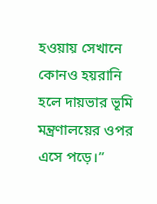হওয়ায় সেখানে কোনও হয়রানি হলে দায়ভার ভূমি মন্ত্রণালয়ের ওপর এসে পড়ে।”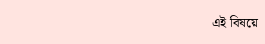এই বিষয়ে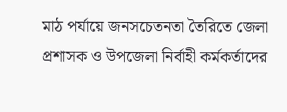মাঠ পর্যায়ে জনসচেতনতা তৈরিতে জেলা প্রশাসক ও উপজেলা নির্বাহী কর্মকর্তাদের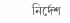নির্দেশ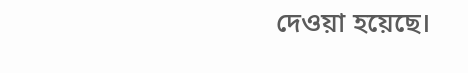দেওয়া হয়েছে।